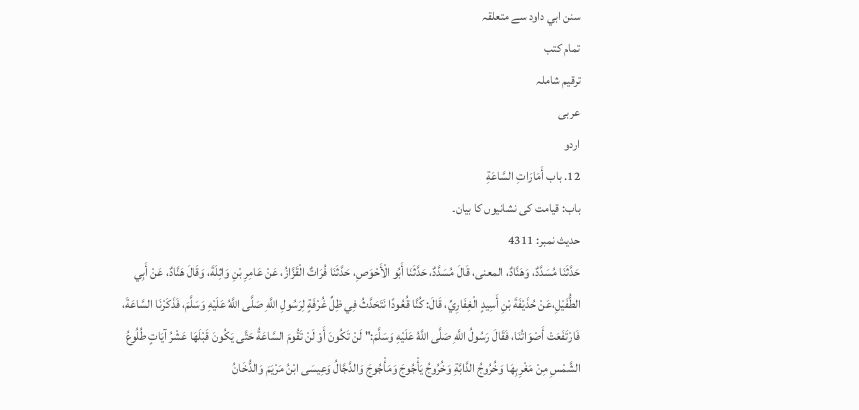سنن ابي داود سے متعلقہ
تمام کتب
ترقیم شاملہ
عربی
اردو
12. باب أَمَارَاتِ السَّاعَةِ
باب: قیامت کی نشانیوں کا بیان۔
حدیث نمبر: 4311
حَدَّثَنَا مُسَدَّدٌ، وَهَنَّادٌ، المعنى، قَالَ مُسَدَّدٌ، حَدَّثَنَا أَبُو الْأَحْوَصِ، حَدَّثَنَا فُرَاتٌ الْقَزَّازُ، عَنْ عَامِرِ بْنِ وَاثِلَةَ، وَقَالَ هَنَّادٌ، عَنْ أَبِي الطُّفَيْلِ،عَنْ حُذَيْفَةَ بْنِ أَسِيدٍ الْغِفَارِيِّ، قَالَ: كُنَّا قُعُودًا نَتَحَدَّثُ فِي ظِلِّ غُرْفَةٍ لِرَسُولِ اللَّهِ صَلَّى اللَّهُ عَلَيْهِ وَسَلَّمَ، فَذَكَرْنَا السَّاعَةَ، فَارْتَفَعَتْ أَصْوَاتُنَا، فَقَالَ رَسُولُ اللَّهِ صَلَّى اللَّهُ عَلَيْهِ وَسَلَّمَ:" لَنْ تَكُونَ أَوْ لَنْ تَقُومَ السَّاعَةُ حَتَّى يَكُونَ قَبْلَهَا عَشْرُ آيَاتٍ طُلُوعُ الشَّمْسِ مِنْ مَغْرِبِهَا وَخُرُوجُ الدَّابَّةِ وَخُرُوجُ يَأْجُوجَ وَمَأْجُوجَ وَالدَّجَّالُ وَعِيسَى ابْنُ مَرْيَمَ وَالدُّخَانُ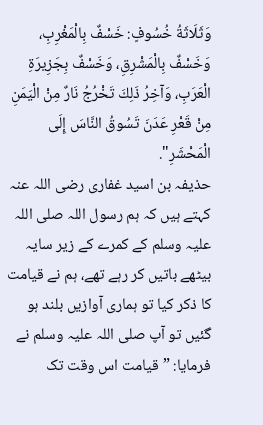وَثَلَاثَةُ خُسُوفٍ: خَسْفٌ بِالْمَغْرِبِ، وَخَسْفٌ بِالْمَشْرِقِ، وَخَسْفٌ بِجَزِيرَةِ الْعَرَبِ، وَآخِرُ ذَلِكَ تَخْرُجُ نَارٌ مِنْ الْيَمَنِ مِنْ قَعْرِ عَدَنَ تَسُوقُ النَّاسَ إِلَى الْمَحْشَرِ".
حذیفہ بن اسید غفاری رضی اللہ عنہ کہتے ہیں کہ ہم رسول اللہ صلی اللہ علیہ وسلم کے کمرے کے زیر سایہ بیٹھے باتیں کر رہے تھے، ہم نے قیامت کا ذکر کیا تو ہماری آوازیں بلند ہو گئیں تو آپ صلی اللہ علیہ وسلم نے فرمایا: ”قیامت اس وقت تک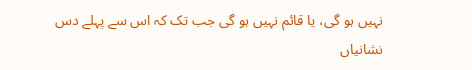نہیں ہو گی، یا قائم نہیں ہو گی جب تک کہ اس سے پہلے دس نشانیاں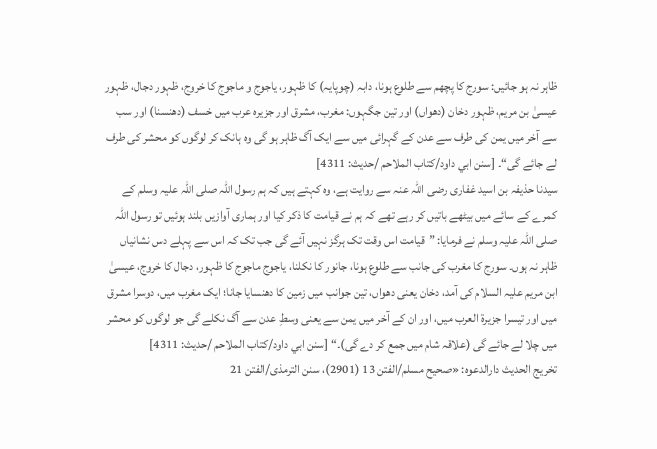ظاہر نہ ہو جائیں: سورج کا پچھم سے طلوع ہونا، دابہ (چوپایہ) کا ظہور، یاجوج و ماجوج کا خروج، ظہور دجال، ظہور عیسیٰ بن مریم، ظہور دخان (دھواں) اور تین جگہوں: مغرب، مشرق اور جزیرہ عرب میں خسف (دھنسنا) اور سب سے آخر میں یمن کی طرف سے عدن کے گہرائی میں سے ایک آگ ظاہر ہو گی وہ ہانک کر لوگوں کو محشر کی طرف لے جائے گی“۔ [سنن ابي داود/كتاب الملاحم /حدیث: 4311]
سیدنا حذیفہ بن اسید غفاری رضی اللہ عنہ سے روایت ہے، وہ کہتے ہیں کہ ہم رسول اللہ صلی اللہ علیہ وسلم کے کمرے کے سائے میں بیٹھے باتیں کر رہے تھے کہ ہم نے قیامت کا ذکر کیا اور ہماری آوازیں بلند ہوئیں تو رسول اللہ صلی اللہ علیہ وسلم نے فرمایا: ”قیامت اس وقت تک ہرگز نہیں آئے گی جب تک کہ اس سے پہلے دس نشانیاں ظاہر نہ ہوں۔ سورج کا مغرب کی جانب سے طلوع ہونا، جانور کا نکلنا، یاجوج ماجوج کا ظہور، دجال کا خروج، عیسیٰ ابن مریم علیہ السلام کی آمد، دخان یعنی دھواں، تین جوانب میں زمین کا دھنسایا جانا؛ ایک مغرب میں، دوسرا مشرق میں اور تیسرا جزیرۃ العرب میں، اور ان کے آخر میں یمن سے یعنی وسطِ عدن سے آگ نکلے گی جو لوگوں کو محشر میں چلا لے جائے گی (علاقہ شام میں جمع کر دے گی)۔“ [سنن ابي داود/كتاب الملاحم /حدیث: 4311]
تخریج الحدیث دارالدعوہ: «صحیح مسلم/الفتن 13 (2901)، سنن الترمذی/الفتن 21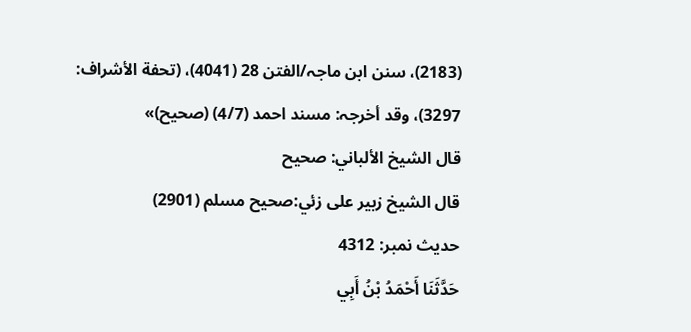(2183)، سنن ابن ماجہ/الفتن 28 (4041)، (تحفة الأشراف: 3297)، وقد أخرجہ: مسند احمد (4/7) (صحیح)»
قال الشيخ الألباني: صحيح
قال الشيخ زبير على زئي:صحيح مسلم (2901)
حدیث نمبر: 4312
حَدَّثَنَا أَحْمَدُ بْنُ أَبِي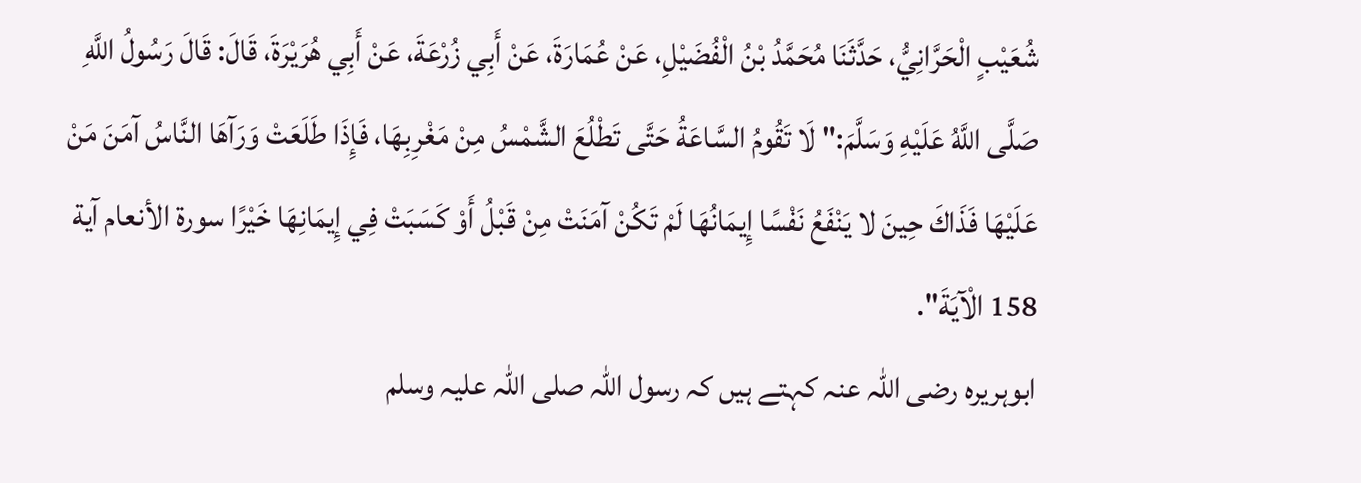شُعَيْبٍ الْحَرَّانِيُّ، حَدَّثَنَا مُحَمَّدُ بْنُ الْفُضَيْلِ، عَنْ عُمَارَةَ، عَنْ أَبِي زُرْعَةَ، عَنْ أَبِي هُرَيْرَةَ، قَالَ: قَالَ رَسُولُ اللَّهِ صَلَّى اللَّهُ عَلَيْهِ وَسَلَّمَ:" لَا تَقُومُ السَّاعَةُ حَتَّى تَطْلُعَ الشَّمْسُ مِنْ مَغْرِبِهَا، فَإِذَا طَلَعَتْ وَرَآهَا النَّاسُ آمَنَ مَنْ عَلَيْهَا فَذَاكَ حِينَ لا يَنْفَعُ نَفْسًا إِيمَانُهَا لَمْ تَكُنْ آمَنَتْ مِنْ قَبْلُ أَوْ كَسَبَتْ فِي إِيمَانِهَا خَيْرًا سورة الأنعام آية 158 الْآيَةَ".
ابوہریرہ رضی اللہ عنہ کہتے ہیں کہ رسول اللہ صلی اللہ علیہ وسلم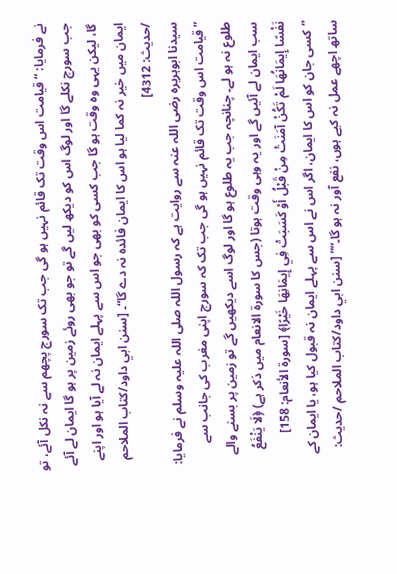نے فرمایا: ”قیامت اس وقت تک قائم نہیں ہو گی جب تک سورج پچھم سے نہ نکل آئے، تو جب سورج نکلے گا اور لوگ اس کو دیکھ لیں گے تو جو بھی روئے زمین پر ہو گا ایمان لے آئے گا، لیکن یہی وہ وقت ہو گا جب کسی کو بھی جو اس سے پہلے ایمان نہ لے آیا ہو اور اپنے ایمان میں خیر نہ کما لیا ہو اس کا ایمان فائدہ نہ دے گا“۔ [سنن ابي داود/كتاب الملاحم /حدیث: 4312]
سیدنا ابوہریرہ رضی اللہ عنہ سے روایت ہے کہ رسول اللہ صلی اللہ علیہ وسلم نے فرمایا: ”قیامت اس وقت تک قائم نہیں ہو گی جب تک کہ سورج اپنی مغرب کی جانب سے طلوع نہ ہو لے۔ چنانچہ جب یہ طلوع ہو گا اور لوگ اسے دیکھیں گے تو زمین پر بسنے والے سب ایمان لے آئیں گے اور یہ وہی وقت ہوتا (جس کا سورۃ الانعام میں ذکر ہے) ﴿لَا يَنْفَعُ نَفْسًا إِيمَانُهَا لَمْ تَكُنْ آمَنَتْ مِنْ قَبْلُ أَوْ كَسَبَتْ فِي إِيمَانِهَا خَيْرًا﴾ [سورة الأنعام: 158] ”کسی جان کو اس کا ایمان، اگر اس نے اس سے پہلے ایمان نہ قبول کیا ہو، یا ایمان کے ساتھ اچھے عمل نہ کیے ہوں، نفع آور نہ ہو گا۔“” [سنن ابي داود/كتاب الملاحم /حدیث: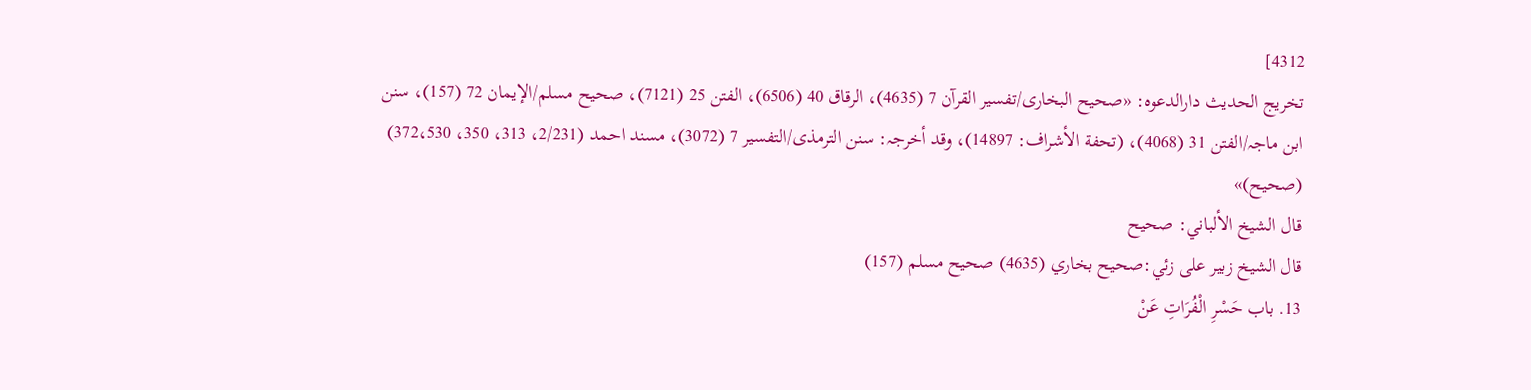4312]
تخریج الحدیث دارالدعوہ: «صحیح البخاری/تفسیر القرآن 7 (4635)، الرقاق 40 (6506)، الفتن 25 (7121)، صحیح مسلم/الإیمان 72 (157)، سنن ابن ماجہ/الفتن 31 (4068)، (تحفة الأشراف: 14897)، وقد أخرجہ: سنن الترمذی/التفسیر 7 (3072)، مسند احمد (2/231، 313، 350، 372،530) (صحیح)»
قال الشيخ الألباني: صحيح
قال الشيخ زبير على زئي:صحيح بخاري (4635) صحيح مسلم (157)
13. باب حَسْرِ الْفُرَاتِ عَنْ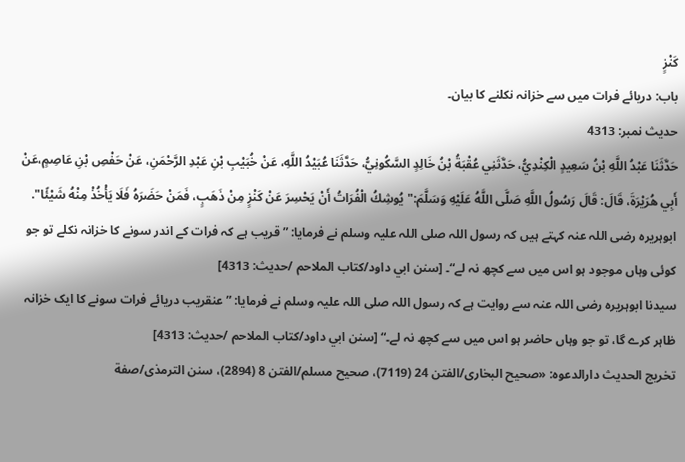كَنْزٍ
باب: دریائے فرات میں سے خزانہ نکلنے کا بیان۔
حدیث نمبر: 4313
حَدَّثَنَا عَبْدُ اللَّهِ بْنُ سَعِيدٍ الْكِنْدِيُّ، حَدَّثَنِي عُقْبَةُ بْنُ خَالِدٍ السَّكُونِيُّ، حَدَّثَنَا عُبَيْدُ اللَّهِ، عَنْ خُبَيْبِ بْنِ عَبْدِ الرَّحْمَنِ، عَنْ حَفْصِ بْنِ عَاصِمٍ،عَنْ أَبِي هُرَيْرَةَ، قَالَ: قَالَ رَسُولُ اللَّهِ صَلَّى اللَّهُ عَلَيْهِ وَسَلَّمَ:" يُوشِكُ الْفُرَاتُ أَنْ يَحْسِرَ عَنْ كَنْزٍ مِنْ ذَهَبٍ، فَمَنْ حَضَرَهُ فَلَا يَأْخُذْ مِنْهُ شَيْئًا".
ابوہریرہ رضی اللہ عنہ کہتے ہیں کہ رسول اللہ صلی اللہ علیہ وسلم نے فرمایا: ”قریب ہے کہ فرات کے اندر سونے کا خزانہ نکلے تو جو کوئی وہاں موجود ہو اس میں سے کچھ نہ لے“۔ [سنن ابي داود/كتاب الملاحم /حدیث: 4313]
سیدنا ابوہریرہ رضی اللہ عنہ سے روایت ہے کہ رسول اللہ صلی اللہ علیہ وسلم نے فرمایا: ”عنقریب دریائے فرات سونے کا ایک خزانہ ظاہر کرے گا، تو جو وہاں حاضر ہو اس میں سے کچھ نہ لے۔“ [سنن ابي داود/كتاب الملاحم /حدیث: 4313]
تخریج الحدیث دارالدعوہ: «صحیح البخاری/الفتن 24 (7119)، صحیح مسلم/الفتن 8 (2894)، سنن الترمذی/صفة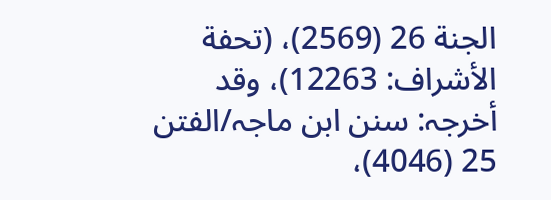الجنة 26 (2569)، (تحفة الأشراف: 12263)، وقد أخرجہ: سنن ابن ماجہ/الفتن 25 (4046)،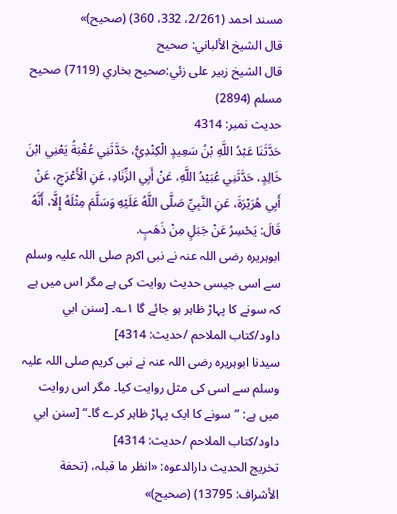مسند احمد (2/261، 332، 360) (صحیح)»
قال الشيخ الألباني: صحيح
قال الشيخ زبير على زئي:صحيح بخاري (7119) صحيح مسلم (2894)
حدیث نمبر: 4314
حَدَّثَنَا عَبْدُ اللَّهِ بْنُ سَعِيدٍ الْكِنْدِيُّ، حَدَّثَنِي عُقْبَةُ يَعْنِي ابْنَ خَالِدٍ، حَدَّثَنِي عُبَيْدُ اللَّهِ، عَنْ أَبِي الزِّنَادِ، عَنِ الْأَعْرَجِ، عَنْ أَبِي هُرَيْرَةَ، عَنِ النَّبِيِّ صَلَّى اللَّهُ عَلَيْهِ وَسَلَّمَ مِثْلَهُ إِلَّا، أَنَّهُ قَالَ: يَحْسِرُ عَنْ جَبَلٍ مِنْ ذَهَبٍ.
ابوہریرہ رضی اللہ عنہ نے نبی اکرم صلی اللہ علیہ وسلم سے اسی جیسی حدیث روایت کی ہے مگر اس میں ہے کہ سونے کا پہاڑ ظاہر ہو جائے گا ۱؎۔ [سنن ابي داود/كتاب الملاحم /حدیث: 4314]
سیدنا ابوہریرہ رضی اللہ عنہ نے نبی کریم صلی اللہ علیہ وسلم سے اسی کی مثل روایت کیا۔ مگر اس روایت میں ہے: ”سونے کا ایک پہاڑ ظاہر کرے گا۔“ [سنن ابي داود/كتاب الملاحم /حدیث: 4314]
تخریج الحدیث دارالدعوہ: «انظر ما قبلہ، (تحفة الأشراف: 13795) (صحیح)»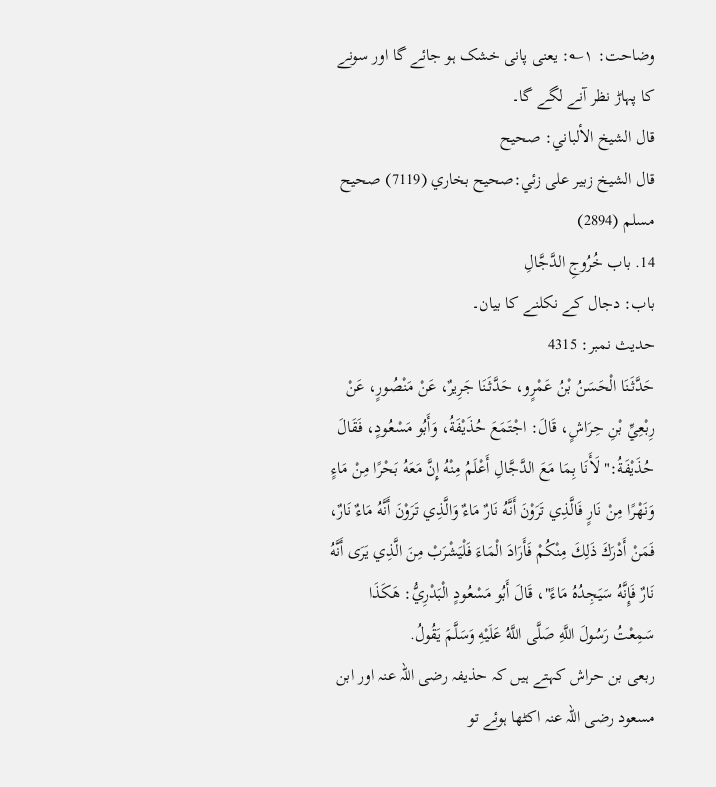وضاحت: ۱؎: یعنی پانی خشک ہو جائے گا اور سونے کا پہاڑ نظر آنے لگے گا۔
قال الشيخ الألباني: صحيح
قال الشيخ زبير على زئي:صحيح بخاري (7119) صحيح مسلم (2894)
14. باب خُرُوجِ الدَّجَّالِ
باب: دجال کے نکلنے کا بیان۔
حدیث نمبر: 4315
حَدَّثَنَا الْحَسَنُ بْنُ عَمْرٍو، حَدَّثَنَا جَرِيرٌ، عَنْ مَنْصُورٍ، عَنْ رِبْعِيِّ بْنِ حِرَاشٍ، قَالَ: اجْتَمَعَ حُذَيْفَةُ، وَأَبُو مَسْعُودٍ، فَقَالَ حُذَيْفَةُ:" لَأَنَا بِمَا مَعَ الدَّجَّالِ أَعْلَمُ مِنْهُ إِنَّ مَعَهُ بَحْرًا مِنْ مَاءٍ وَنَهْرًا مِنْ نَارٍ فَالَّذِي تَرَوْنَ أَنَّهُ نَارٌ مَاءٌ وَالَّذِي تَرَوْنَ أَنَّهُ مَاءٌ نَارٌ، فَمَنْ أَدْرَكَ ذَلِكَ مِنْكُمْ فَأَرَادَ الْمَاءَ فَلْيَشْرَبْ مِنَ الَّذِي يَرَى أَنَّهُ نَارٌ فَإِنَّهُ سَيَجِدُهُ مَاءً"، قَالَ أَبُو مَسْعُودٍ الْبَدْرِيُّ: هَكَذَا سَمِعْتُ رَسُولَ اللَّهِ صَلَّى اللَّهُ عَلَيْهِ وَسَلَّمَ يَقُولُ.
ربعی بن حراش کہتے ہیں کہ حذیفہ رضی اللہ عنہ اور ابن مسعود رضی اللہ عنہ اکٹھا ہوئے تو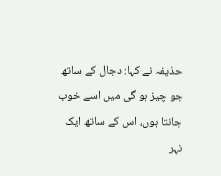حذیفہ نے کہا: دجال کے ساتھ جو چیز ہو گی میں اسے خوب جانتا ہوں، اس کے ساتھ ایک نہر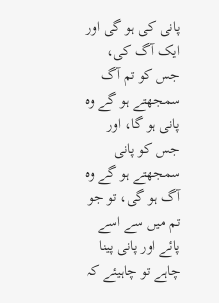پانی کی ہو گی اور ایک آگ کی، جس کو تم آگ سمجھتے ہو گے وہ پانی ہو گا، اور جس کو پانی سمجھتے ہو گے وہ آگ ہو گی، تو جو تم میں سے اسے پائے اور پانی پینا چاہے تو چاہیئے کہ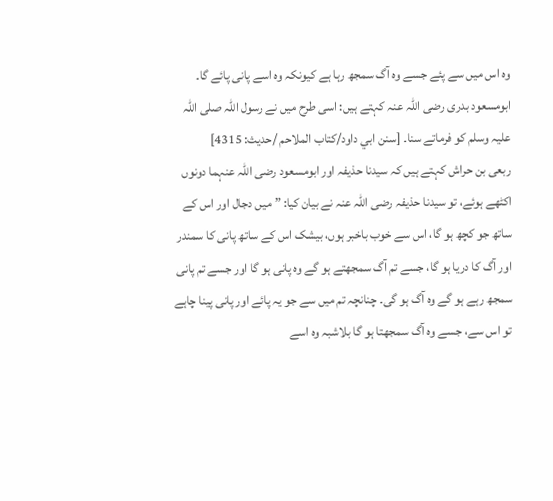وہ اس میں سے پئے جسے وہ آگ سمجھ رہا ہے کیونکہ وہ اسے پانی پائے گا۔ ابومسعود بدری رضی اللہ عنہ کہتے ہیں: اسی طرح میں نے رسول اللہ صلی اللہ علیہ وسلم کو فرماتے سنا۔ [سنن ابي داود/كتاب الملاحم /حدیث: 4315]
ربعی بن حراش کہتے ہیں کہ سیدنا حذیفہ اور ابومسعود رضی اللہ عنہما دونوں اکٹھے ہوئے، تو سیدنا حذیفہ رضی اللہ عنہ نے بیان کیا: ”میں دجال اور اس کے ساتھ جو کچھ ہو گا، اس سے خوب باخبر ہوں، بیشک اس کے ساتھ پانی کا سمندر اور آگ کا دریا ہو گا، جسے تم آگ سمجھتے ہو گے وہ پانی ہو گا اور جسے تم پانی سمجھ رہے ہو گے وہ آگ ہو گی۔ چنانچہ تم میں سے جو یہ پائے اور پانی پینا چاہے تو اس سے، جسے وہ آگ سمجھتا ہو گا بلاشبہ وہ اسے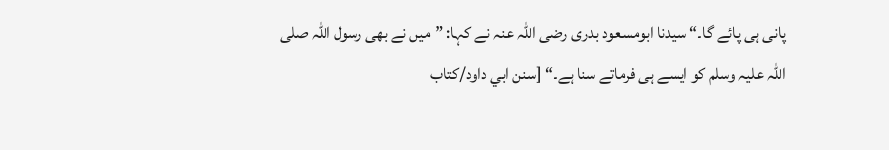پانی ہی پائے گا۔“ سیدنا ابومسعود بدری رضی اللہ عنہ نے کہا: ”میں نے بھی رسول اللہ صلی اللہ علیہ وسلم کو ایسے ہی فرماتے سنا ہے۔“ [سنن ابي داود/كتاب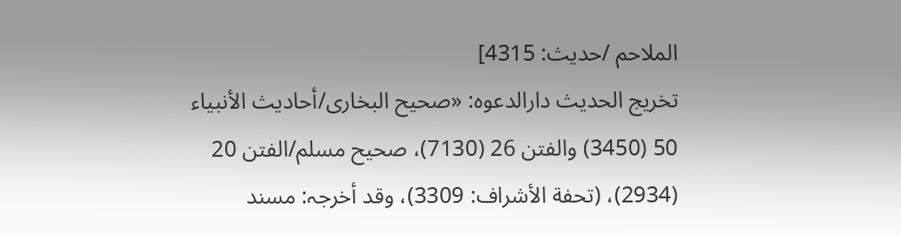الملاحم /حدیث: 4315]
تخریج الحدیث دارالدعوہ: «صحیح البخاری/أحادیث الأنبیاء 50 (3450) والفتن 26 (7130)، صحیح مسلم/الفتن 20 (2934)، (تحفة الأشراف: 3309)، وقد أخرجہ: مسند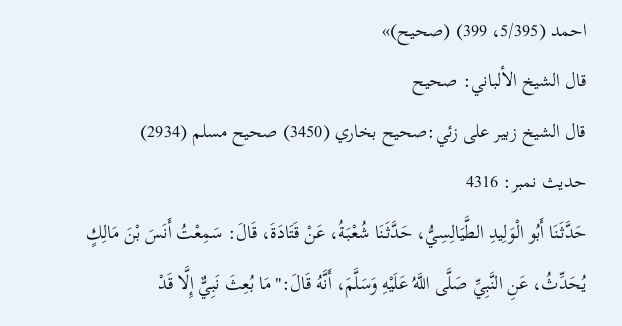احمد (5/395، 399) (صحیح)»
قال الشيخ الألباني: صحيح
قال الشيخ زبير على زئي:صحيح بخاري (3450) صحيح مسلم (2934)
حدیث نمبر: 4316
حَدَّثَنَا أَبُو الْوَلِيدِ الطَّيَالِسِيُّ، حَدَّثَنَا شُعْبَةُ، عَنْ قَتَادَةَ، قَالَ: سَمِعْتُ أَنَسَ بْنَ مَالِكٍ يُحَدِّثُ، عَنِ النَّبِيِّ صَلَّى اللَّهُ عَلَيْهِ وَسَلَّمَ، أَنَّهُ قَالَ:"مَا بُعِثَ نَبِيٌّ إِلَّا قَدْ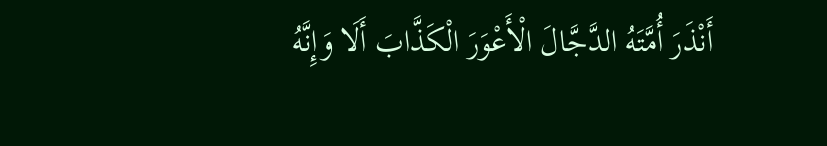أَنْذَرَ أُمَّتَهُ الدَّجَّالَ الْأَعْوَرَ الْكَذَّابَ أَلَا وَإِنَّهُ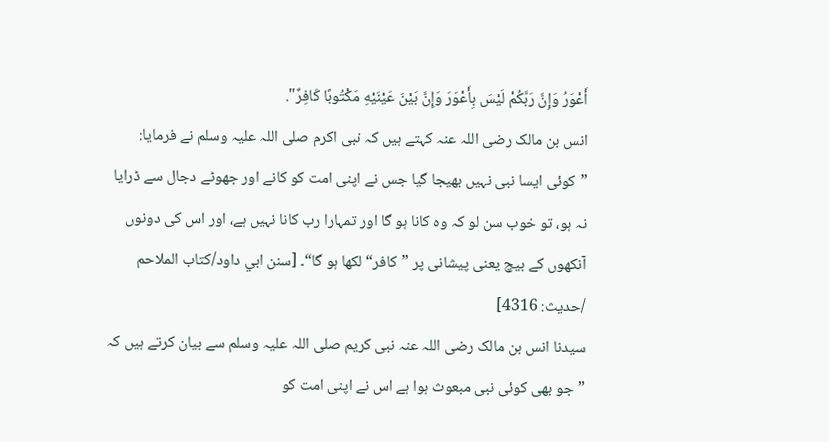أَعْوَرُ وَإِنَّ رَبَّكُمْ لَيْسَ بِأَعْوَرَ وَإِنَّ بَيْنَ عَيْنَيْهِ مَكْتُوبًا كَافِرٌ".
انس بن مالک رضی اللہ عنہ کہتے ہیں کہ نبی اکرم صلی اللہ علیہ وسلم نے فرمایا: ”کوئی ایسا نبی نہیں بھیجا گیا جس نے اپنی امت کو کانے اور جھوٹے دجال سے ڈرایا نہ ہو، تو خوب سن لو کہ وہ کانا ہو گا اور تمہارا رب کانا نہیں ہے، اور اس کی دونوں آنکھوں کے بیچ یعنی پیشانی پر ”کافر“ لکھا ہو گا“۔ [سنن ابي داود/كتاب الملاحم /حدیث: 4316]
سیدنا انس بن مالک رضی اللہ عنہ نبی کریم صلی اللہ علیہ وسلم سے بیان کرتے ہیں کہ ”جو بھی کوئی نبی مبعوث ہوا ہے اس نے اپنی امت کو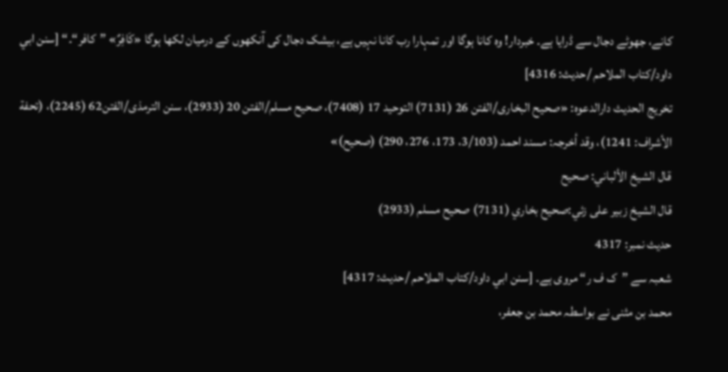کانے، جھوٹے دجال سے ڈرایا ہے۔ خبردار! وہ کانا ہوگا اور تمہارا رب کانا نہیں ہے، بیشک دجال کی آنکھوں کے درمیان لکھا ہوگا «كَافِرٌ» ”کافر“۔“ [سنن ابي داود/كتاب الملاحم /حدیث: 4316]
تخریج الحدیث دارالدعوہ: «صحیح البخاری/الفتن 26 (7131) التوحید 17 (7408)، صحیح مسلم/الفتن 20 (2933)، سنن الترمذی/الفتن62 (2245)، (تحفة الأشراف: 1241)، وقد أخرجہ: مسند احمد (3/103، 173، 276، 290) (صحیح)»
قال الشيخ الألباني: صحيح
قال الشيخ زبير على زئي:صحيح بخاري (7131) صحيح مسلم (2933)
حدیث نمبر: 4317
شعبہ سے ”ک ف ر“ مروی ہے۔ [سنن ابي داود/كتاب الملاحم /حدیث: 4317]
محمد بن مثنی نے بواسطہ محمد بن جعفر،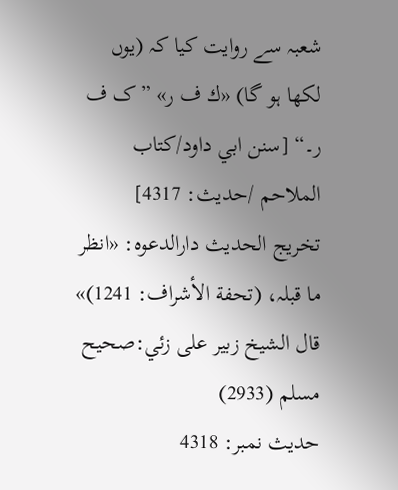شعبہ سے روایت کیا کہ (یوں لکھا ہو گا) «ك ف ر» ”ک ف ر۔“ [سنن ابي داود/كتاب الملاحم /حدیث: 4317]
تخریج الحدیث دارالدعوہ: «انظر ما قبلہ، (تحفة الأشراف: 1241)»
قال الشيخ زبير على زئي:صحيح مسلم (2933)
حدیث نمبر: 4318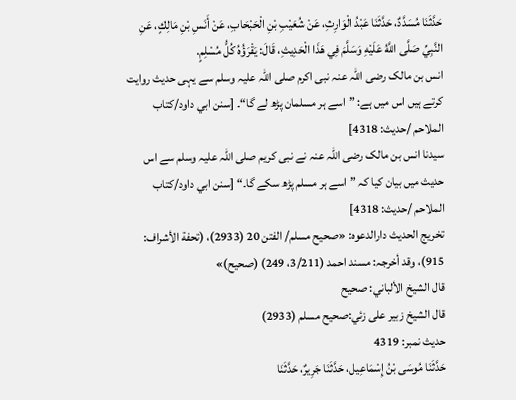حَدَّثَنَا مُسَدَّدٌ، حَدَّثَنَا عَبْدُ الْوَارِثِ، عَنْ شُعَيْبِ بْنِ الْحَبْحَابِ، عَنْ أَنَسِ بْنِ مَالِكٍ، عَنِ النَّبِيِّ صَلَّى اللَّهُ عَلَيْهِ وَسَلَّمَ فِي هَذَا الْحَدِيثِ، قَالَ: يَقْرَؤُهُ كُلُّ مُسْلِمٍ.
انس بن مالک رضی اللہ عنہ نبی اکرم صلی اللہ علیہ وسلم سے یہی حدیث روایت کرتے ہیں اس میں ہے: ”اسے ہر مسلمان پڑھ لے گا“۔ [سنن ابي داود/كتاب الملاحم /حدیث: 4318]
سیدنا انس بن مالک رضی اللہ عنہ نے نبی کریم صلی اللہ علیہ وسلم سے اس حدیث میں بیان کیا کہ ”اسے ہر مسلم پڑھ سکے گا۔“ [سنن ابي داود/كتاب الملاحم /حدیث: 4318]
تخریج الحدیث دارالدعوہ: «صحیح مسلم/ الفتن 20 (2933)، (تحفة الأشراف: 915)، وقد أخرجہ: مسند احمد (3/211، 249) (صحیح)»
قال الشيخ الألباني: صحيح
قال الشيخ زبير على زئي:صحيح مسلم (2933)
حدیث نمبر: 4319
حَدَّثَنَا مُوسَى بْنُ إِسْمَاعِيل، حَدَّثَنَا جَرِيرٌ، حَدَّثَنَا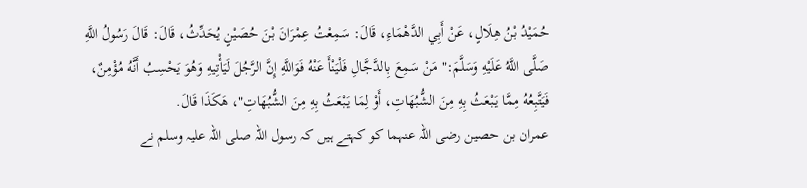حُمَيْدُ بْنُ هِلَالٍ، عَنْ أَبِي الدَّهْمَاءِ، قَالَ: سَمِعْتُ عِمْرَانَ بْنَ حُصَيْنٍ يُحَدِّثُ، قَالَ: قَالَ رَسُولُ اللَّهِ صَلَّى اللَّهُ عَلَيْهِ وَسَلَّمَ:" مَنْ سَمِعَ بِالدَّجَّالِ فَلْيَنْأَ عَنْهُ فَوَاللَّهِ إِنَّ الرَّجُلَ لَيَأْتِيهِ وَهُوَ يَحْسِبُ أَنَّهُ مُؤْمِنٌ، فَيَتَّبِعُهُ مِمَّا يَبْعَثُ بِهِ مِنَ الشُّبُهَاتِ، أَوْ لِمَا يَبْعَثُ بِهِ مِنَ الشُّبُهَاتِ"، هَكَذَا قَالَ.
عمران بن حصین رضی اللہ عنہما کو کہتے ہیں کہ رسول اللہ صلی اللہ علیہ وسلم نے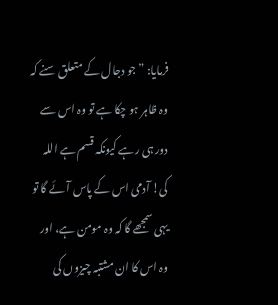فرمایا: ”جو دجال کے متعلق سنے کہ وہ ظاہر ہو چکا ہے تو وہ اس سے دور ہی رہے کیونکہ قسم ہے اللہ کی! آدمی اس کے پاس آئے گا تو یہی سمجھے گا کہ وہ مومن ہے، اور وہ اس کا ان مشتبہ چیزوں کی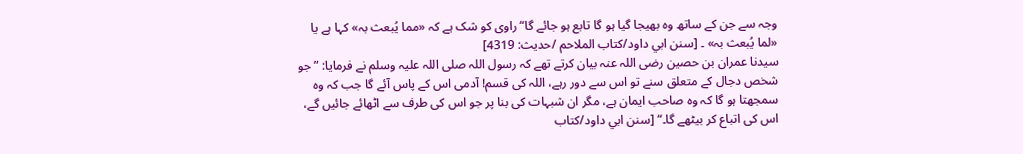وجہ سے جن کے ساتھ وہ بھیجا گیا ہو گا تابع ہو جائے گا“ راوی کو شک ہے کہ «مما یُبعث بہ» کہا ہے یا «لما یُبعث بہ» ۔ [سنن ابي داود/كتاب الملاحم /حدیث: 4319]
سیدنا عمران بن حصین رضی اللہ عنہ بیان کرتے تھے کہ رسول اللہ صلی اللہ علیہ وسلم نے فرمایا: ”جو شخص دجال کے متعلق سنے تو اس سے دور رہے، اللہ کی قسم! آدمی اس کے پاس آئے گا جب کہ وہ سمجھتا ہو گا کہ وہ صاحب ایمان ہے، مگر ان شبہات کی بنا پر جو اس کی طرف سے اٹھائے جائیں گے، اس کی اتباع کر بیٹھے گا۔“ [سنن ابي داود/كتاب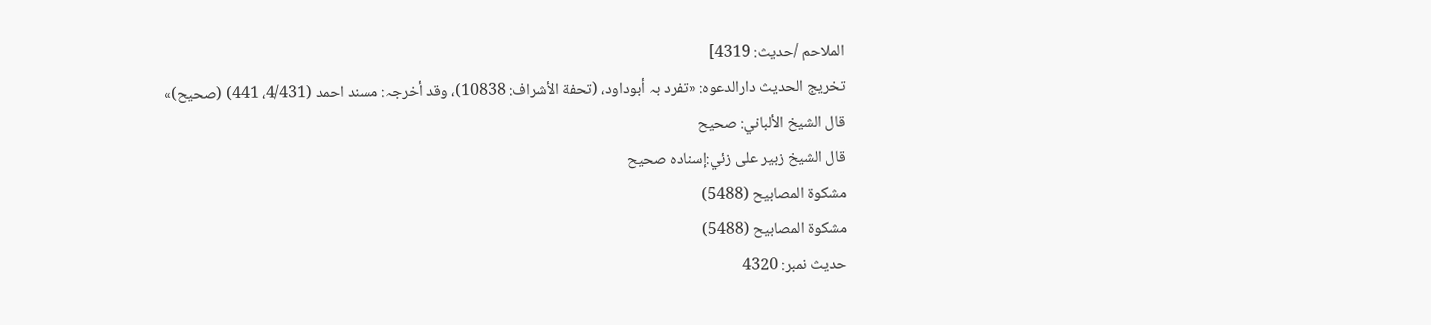الملاحم /حدیث: 4319]
تخریج الحدیث دارالدعوہ: «تفرد بہ أبوداود، (تحفة الأشراف: 10838)، وقد أخرجہ: مسند احمد (4/431، 441) (صحیح)»
قال الشيخ الألباني: صحيح
قال الشيخ زبير على زئي:إسناده صحيح
مشكوة المصابيح (5488)
مشكوة المصابيح (5488)
حدیث نمبر: 4320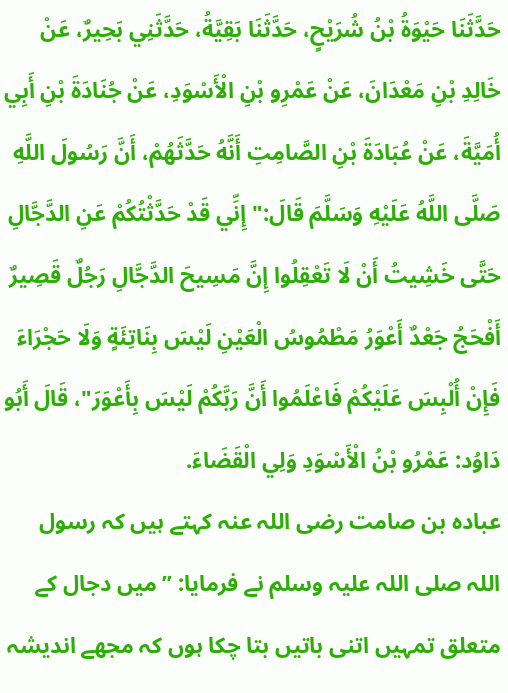حَدَّثَنَا حَيْوَةُ بْنُ شُرَيْحٍ، حَدَّثَنَا بَقِيَّةُ، حَدَّثَنِي بَحِيرٌ، عَنْ خَالِدِ بْنِ مَعْدَانَ، عَنْ عَمْرِو بْنِ الْأَسْوَدِ، عَنْ جُنَادَةَ بْنِ أَبِي أُمَيَّةَ، عَنْ عُبَادَةَ بْنِ الصَّامِتِ أَنَّهُ حَدَّثَهُمْ، أَنَّ رَسُولَ اللَّهِ صَلَّى اللَّهُ عَلَيْهِ وَسَلَّمَ قَالَ:" إِنِّي قَدْ حَدَّثْتُكُمْ عَنِ الدَّجَّالِ حَتَّى خَشِيتُ أَنْ لَا تَعْقِلُوا إِنَّ مَسِيحَ الدَّجَّالِ رَجُلٌ قَصِيرٌ أَفْحَجُ جَعْدٌ أَعْوَرُ مَطْمُوسُ الْعَيْنِ لَيْسَ بِنَاتِئَةٍ وَلَا حَجْرَاءَ فَإِنْ أُلْبِسَ عَلَيْكُمْ فَاعْلَمُوا أَنَّ رَبَّكُمْ لَيْسَ بِأَعْوَرَ"، قَالَ أَبُو دَاوُد: عَمْرُو بْنُ الْأَسْوَدِ وَلِي الْقَضَاءَ.
عبادہ بن صامت رضی اللہ عنہ کہتے ہیں کہ رسول اللہ صلی اللہ علیہ وسلم نے فرمایا: ”میں دجال کے متعلق تمہیں اتنی باتیں بتا چکا ہوں کہ مجھے اندیشہ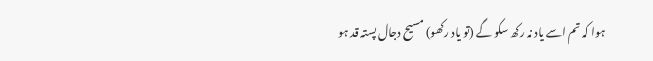ہوا کہ تم اسے یاد نہ رکھ سکو گے (تو یاد رکھو) مسیح دجال پستہ قد ہو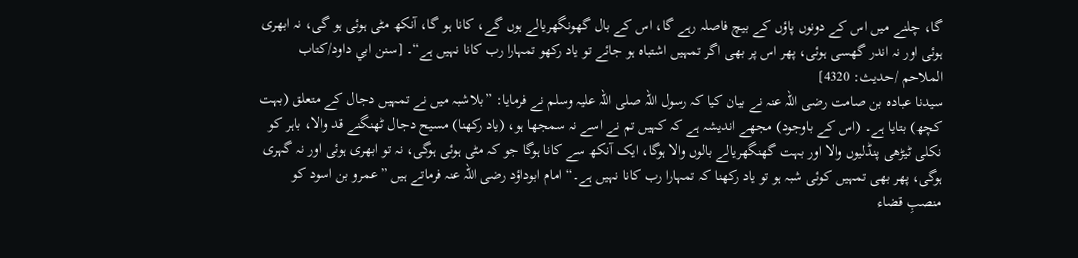گا، چلنے میں اس کے دونوں پاؤں کے بیچ فاصلہ رہے گا، اس کے بال گھونگھریالے ہوں گے، کانا ہو گا، آنکھ مٹی ہوئی ہو گی، نہ ابھری ہوئی اور نہ اندر گھسی ہوئی، پھر اس پر بھی اگر تمہیں اشتباہ ہو جائے تو یاد رکھو تمہارا رب کانا نہیں ہے“۔ [سنن ابي داود/كتاب الملاحم /حدیث: 4320]
سیدنا عبادہ بن صامت رضی اللہ عنہ نے بیان کیا کہ رسول اللہ صلی اللہ علیہ وسلم نے فرمایا: ”بلاشبہ میں نے تمہیں دجال کے متعلق (بہت کچھ) بتایا ہے۔ (اس کے باوجود) مجھے اندیشہ ہے کہ کہیں تم نے اسے نہ سمجھا ہو، (یاد رکھنا) مسیح دجال ٹھنگنے قد والا، باہر کو نکلی ٹیڑھی پنڈلیوں والا اور بہت گھنگھریالے بالوں والا ہوگا، ایک آنکھ سے کانا ہوگا جو کہ مٹی ہوئی ہوگی، نہ تو ابھری ہوئی اور نہ گہری ہوگی، پھر بھی تمہیں کوئی شبہ ہو تو یاد رکھنا کہ تمہارا رب کانا نہیں ہے۔“ امام ابوداؤد رضی اللہ عنہ فرماتے ہیں ”عمرو بن اسود کو منصبِ قضاء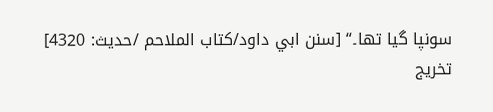سونپا گیا تھا۔“ [سنن ابي داود/كتاب الملاحم /حدیث: 4320]
تخریج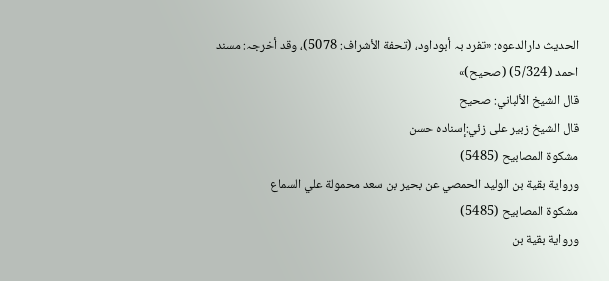الحدیث دارالدعوہ: «تفرد بہ أبوداود، (تحفة الأشراف: 5078)، وقد أخرجہ: مسند احمد (5/324) (صحیح)»
قال الشيخ الألباني: صحيح
قال الشيخ زبير على زئي:إسناده حسن
مشكوة المصابيح (5485)
ورواية بقية بن الوليد الحمصي عن بحير بن سعد محمولة علي السماع
مشكوة المصابيح (5485)
ورواية بقية بن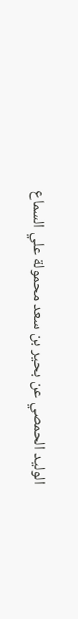الوليد الحمصي عن بحير بن سعد محمولة علي السماع